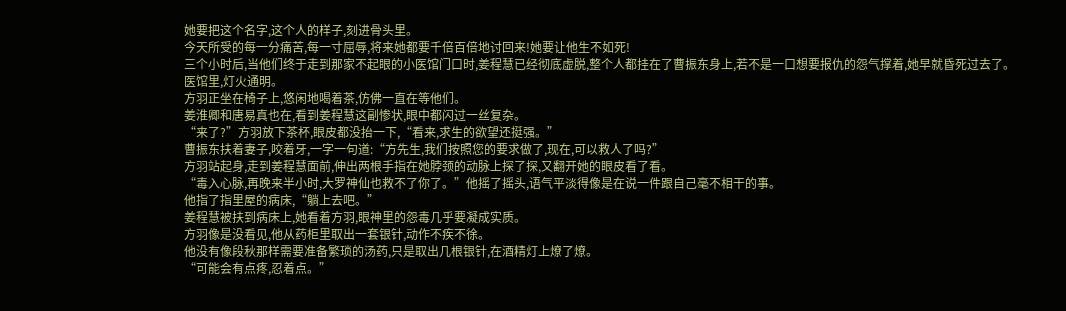她要把这个名字,这个人的样子,刻进骨头里。
今天所受的每一分痛苦,每一寸屈辱,将来她都要千倍百倍地讨回来!她要让他生不如死!
三个小时后,当他们终于走到那家不起眼的小医馆门口时,姜程慧已经彻底虚脱,整个人都挂在了曹振东身上,若不是一口想要报仇的怨气撑着,她早就昏死过去了。
医馆里,灯火通明。
方羽正坐在椅子上,悠闲地喝着茶,仿佛一直在等他们。
姜淮卿和唐易真也在,看到姜程慧这副惨状,眼中都闪过一丝复杂。
“来了?”方羽放下茶杯,眼皮都没抬一下,“看来,求生的欲望还挺强。”
曹振东扶着妻子,咬着牙,一字一句道:“方先生,我们按照您的要求做了,现在,可以救人了吗?”
方羽站起身,走到姜程慧面前,伸出两根手指在她脖颈的动脉上探了探,又翻开她的眼皮看了看。
“毒入心脉,再晚来半小时,大罗神仙也救不了你了。”他摇了摇头,语气平淡得像是在说一件跟自己毫不相干的事。
他指了指里屋的病床,“躺上去吧。”
姜程慧被扶到病床上,她看着方羽,眼神里的怨毒几乎要凝成实质。
方羽像是没看见,他从药柜里取出一套银针,动作不疾不徐。
他没有像段秋那样需要准备繁琐的汤药,只是取出几根银针,在酒精灯上燎了燎。
“可能会有点疼,忍着点。”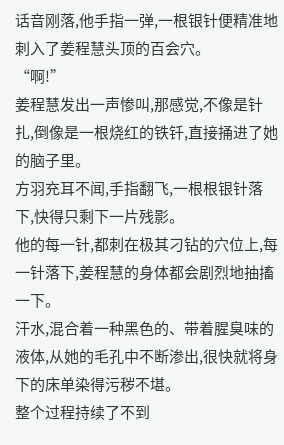话音刚落,他手指一弹,一根银针便精准地刺入了姜程慧头顶的百会穴。
“啊!”
姜程慧发出一声惨叫,那感觉,不像是针扎,倒像是一根烧红的铁钎,直接捅进了她的脑子里。
方羽充耳不闻,手指翻飞,一根根银针落下,快得只剩下一片残影。
他的每一针,都刺在极其刁钻的穴位上,每一针落下,姜程慧的身体都会剧烈地抽搐一下。
汗水,混合着一种黑色的、带着腥臭味的液体,从她的毛孔中不断渗出,很快就将身下的床单染得污秽不堪。
整个过程持续了不到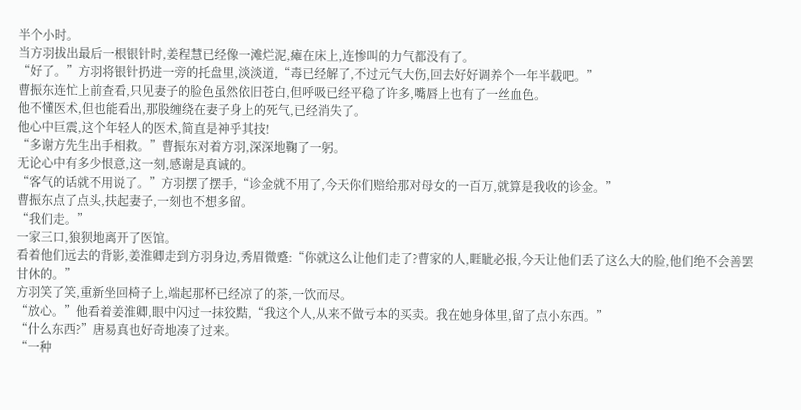半个小时。
当方羽拔出最后一根银针时,姜程慧已经像一滩烂泥,瘫在床上,连惨叫的力气都没有了。
“好了。”方羽将银针扔进一旁的托盘里,淡淡道,“毒已经解了,不过元气大伤,回去好好调养个一年半载吧。”
曹振东连忙上前查看,只见妻子的脸色虽然依旧苍白,但呼吸已经平稳了许多,嘴唇上也有了一丝血色。
他不懂医术,但也能看出,那股缠绕在妻子身上的死气,已经消失了。
他心中巨震,这个年轻人的医术,简直是神乎其技!
“多谢方先生出手相救。”曹振东对着方羽,深深地鞠了一躬。
无论心中有多少恨意,这一刻,感谢是真诚的。
“客气的话就不用说了。”方羽摆了摆手,“诊金就不用了,今天你们赔给那对母女的一百万,就算是我收的诊金。”
曹振东点了点头,扶起妻子,一刻也不想多留。
“我们走。”
一家三口,狼狈地离开了医馆。
看着他们远去的背影,姜淮卿走到方羽身边,秀眉微蹙:“你就这么让他们走了?曹家的人,睚眦必报,今天让他们丢了这么大的脸,他们绝不会善罢甘休的。”
方羽笑了笑,重新坐回椅子上,端起那杯已经凉了的茶,一饮而尽。
“放心。”他看着姜淮卿,眼中闪过一抹狡黠,“我这个人,从来不做亏本的买卖。我在她身体里,留了点小东西。”
“什么东西?”唐易真也好奇地凑了过来。
“一种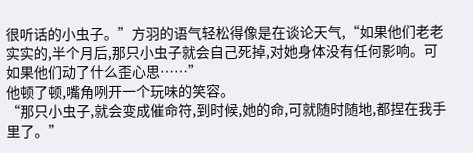很听话的小虫子。”方羽的语气轻松得像是在谈论天气,“如果他们老老实实的,半个月后,那只小虫子就会自己死掉,对她身体没有任何影响。可如果他们动了什么歪心思……”
他顿了顿,嘴角咧开一个玩味的笑容。
“那只小虫子,就会变成催命符,到时候,她的命,可就随时随地,都捏在我手里了。”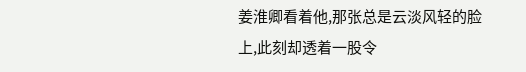姜淮卿看着他,那张总是云淡风轻的脸上,此刻却透着一股令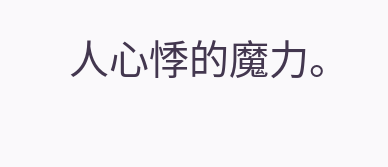人心悸的魔力。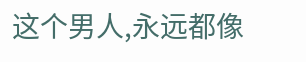这个男人,永远都像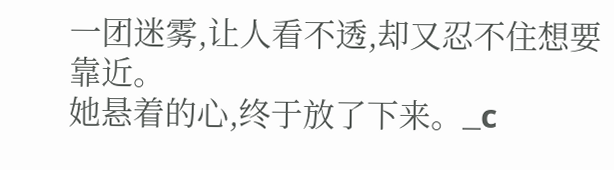一团迷雾,让人看不透,却又忍不住想要靠近。
她悬着的心,终于放了下来。_c